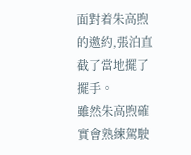面對着朱高煦的邀約,張泊直截了當地擺了擺手。
雖然朱高煦確實會熟練駕駛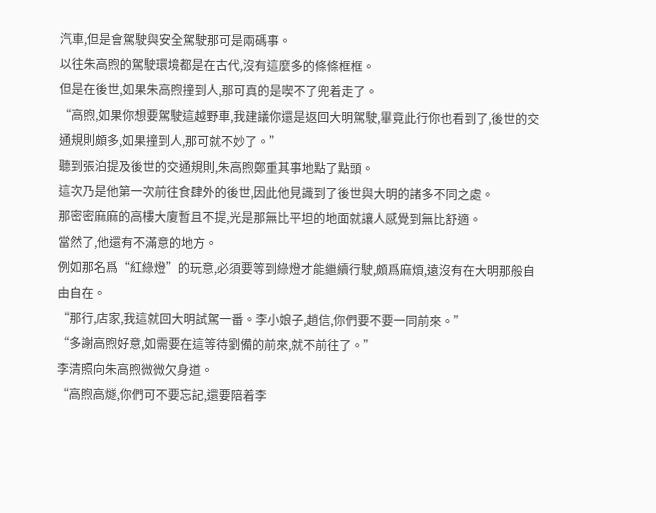汽車,但是會駕駛與安全駕駛那可是兩碼事。
以往朱高煦的駕駛環境都是在古代,沒有這麼多的條條框框。
但是在後世,如果朱高煦撞到人,那可真的是喫不了兜着走了。
“高煦,如果你想要駕駛這越野車,我建議你還是返回大明駕駛,畢竟此行你也看到了,後世的交通規則頗多,如果撞到人,那可就不妙了。”
聽到張泊提及後世的交通規則,朱高煦鄭重其事地點了點頭。
這次乃是他第一次前往食肆外的後世,因此他見識到了後世與大明的諸多不同之處。
那密密麻麻的高樓大廈暫且不提,光是那無比平坦的地面就讓人感覺到無比舒適。
當然了,他還有不滿意的地方。
例如那名爲“紅綠燈”的玩意,必須要等到綠燈才能繼續行駛,頗爲麻煩,遠沒有在大明那般自由自在。
“那行,店家,我這就回大明試駕一番。李小娘子,趙信,你們要不要一同前來。”
“多謝高煦好意,如需要在這等待劉備的前來,就不前往了。”
李清照向朱高煦微微欠身道。
“高煦高燧,你們可不要忘記,還要陪着李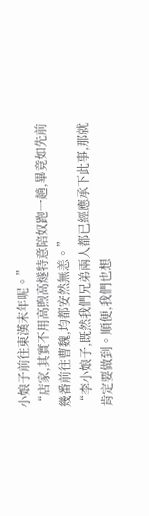小娘子前往東漢末年呢。”
“店家,其實不用高煦高燧特意陪奴跑一趟,畢竟如先前幾番前往曹魏,均都安然無恙。”
“李小娘子,既然我們兄弟兩人都已經應承下此事,那就肯定要做到。順便,我們也想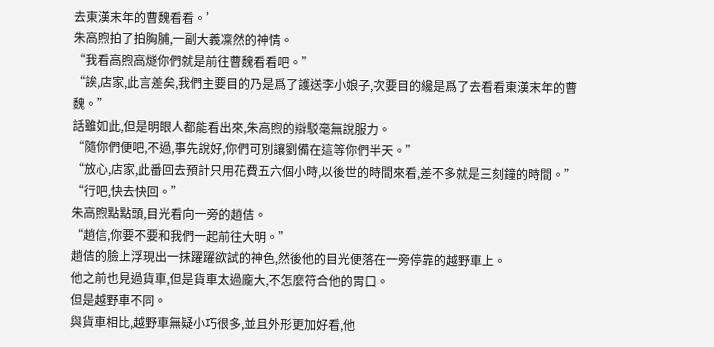去東漢末年的曹魏看看。’
朱高煦拍了拍胸脯,一副大義凜然的神情。
“我看高煦高燧你們就是前往曹魏看看吧。”
“誒,店家,此言差矣,我們主要目的乃是爲了護送李小娘子,次要目的纔是爲了去看看東漢末年的曹魏。”
話雖如此,但是明眼人都能看出來,朱高煦的辯駁毫無說服力。
“隨你們便吧,不過,事先說好,你們可別讓劉備在這等你們半天。”
“放心,店家,此番回去預計只用花費五六個小時,以後世的時間來看,差不多就是三刻鐘的時間。”
“行吧,快去快回。”
朱高煦點點頭,目光看向一旁的趙佶。
“趙信,你要不要和我們一起前往大明。”
趙佶的臉上浮現出一抹躍躍欲試的神色,然後他的目光便落在一旁停靠的越野車上。
他之前也見過貨車,但是貨車太過龐大,不怎麼符合他的胃口。
但是越野車不同。
與貨車相比,越野車無疑小巧很多,並且外形更加好看,他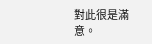對此很是滿意。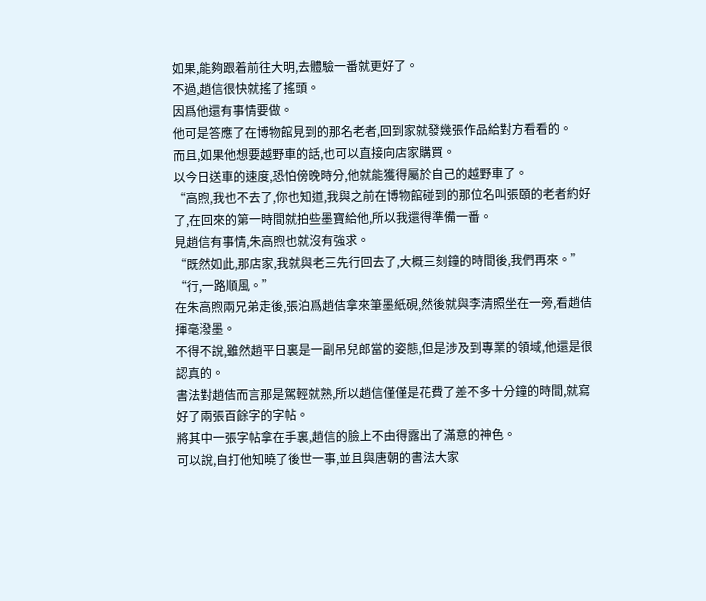如果,能夠跟着前往大明,去體驗一番就更好了。
不過,趙信很快就搖了搖頭。
因爲他還有事情要做。
他可是答應了在博物館見到的那名老者,回到家就發幾張作品給對方看看的。
而且,如果他想要越野車的話,也可以直接向店家購買。
以今日送車的速度,恐怕傍晚時分,他就能獲得屬於自己的越野車了。
“高煦,我也不去了,你也知道,我與之前在博物館碰到的那位名叫張頤的老者約好了,在回來的第一時間就拍些墨寶給他,所以我還得準備一番。
見趙信有事情,朱高煦也就沒有強求。
“既然如此,那店家,我就與老三先行回去了,大概三刻鐘的時間後,我們再來。”
“行,一路順風。”
在朱高煦兩兄弟走後,張泊爲趙佶拿來筆墨紙硯,然後就與李清照坐在一旁,看趙佶揮毫潑墨。
不得不說,雖然趙平日裏是一副吊兒郎當的姿態,但是涉及到專業的領域,他還是很認真的。
書法對趙佶而言那是駕輕就熟,所以趙信僅僅是花費了差不多十分鐘的時間,就寫好了兩張百餘字的字帖。
將其中一張字帖拿在手裏,趙信的臉上不由得露出了滿意的神色。
可以說,自打他知曉了後世一事,並且與唐朝的書法大家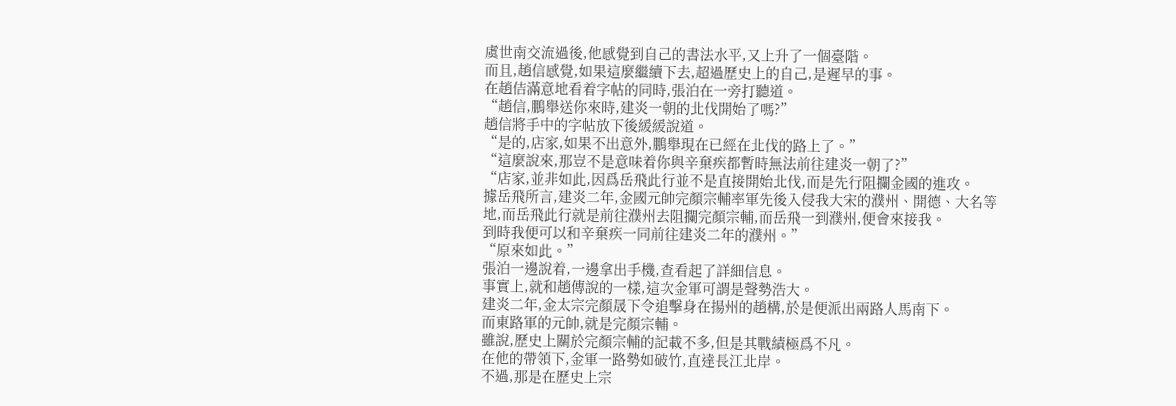虞世南交流過後,他感覺到自己的書法水平,又上升了一個臺階。
而且,趙信感覺,如果這麼繼續下去,超過歷史上的自己,是遲早的事。
在趙佶滿意地看着字帖的同時,張泊在一旁打聽道。
“趙信,鵬舉送你來時,建炎一朝的北伐開始了嗎?”
趙信將手中的字帖放下後緩緩說道。
“是的,店家,如果不出意外,鵬舉現在已經在北伐的路上了。”
“這麼說來,那豈不是意味着你與辛棄疾都暫時無法前往建炎一朝了?”
“店家,並非如此,因爲岳飛此行並不是直接開始北伐,而是先行阻攔金國的進攻。
據岳飛所言,建炎二年,金國元帥完顏宗輔率軍先後入侵我大宋的濮州、開德、大名等地,而岳飛此行就是前往濮州去阻攔完顏宗輔,而岳飛一到濮州,便會來接我。
到時我便可以和辛棄疾一同前往建炎二年的濮州。”
“原來如此。”
張泊一邊說着,一邊拿出手機,查看起了詳細信息。
事實上,就和趙傳說的一樣,這次金軍可謂是聲勢浩大。
建炎二年,金太宗完顏晟下令追擊身在揚州的趙構,於是便派出兩路人馬南下。
而東路軍的元帥,就是完顏宗輔。
雖說,歷史上關於完顏宗輔的記載不多,但是其戰績極爲不凡。
在他的帶領下,金軍一路勢如破竹,直達長江北岸。
不過,那是在歷史上宗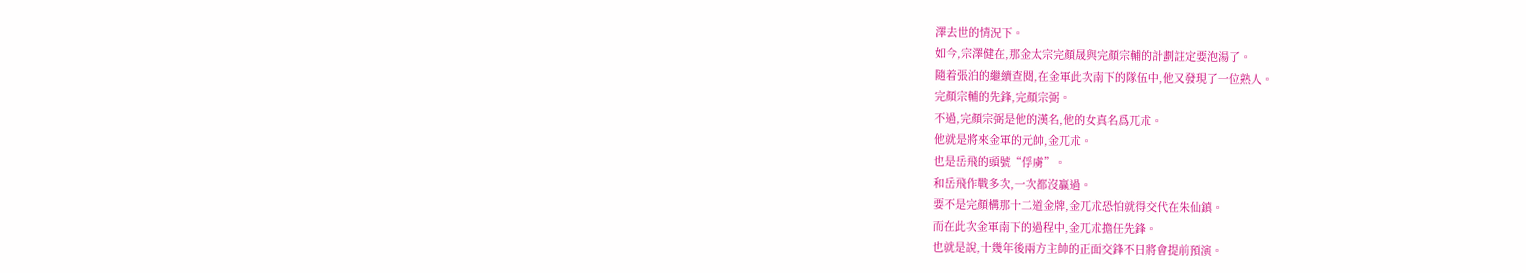澤去世的情況下。
如今,宗澤健在,那金太宗完顏晟與完顏宗輔的計劃註定要泡湯了。
隨着張泊的繼續查閱,在金軍此次南下的隊伍中,他又發現了一位熟人。
完顏宗輔的先鋒,完顏宗弼。
不過,完顏宗弼是他的漢名,他的女真名爲兀朮。
他就是將來金軍的元帥,金兀朮。
也是岳飛的頭號“俘虜”。
和岳飛作戰多次,一次都沒贏過。
要不是完顏構那十二道金牌,金兀朮恐怕就得交代在朱仙鎮。
而在此次金軍南下的過程中,金兀朮擔任先鋒。
也就是說,十幾年後兩方主帥的正面交鋒不日將會提前預演。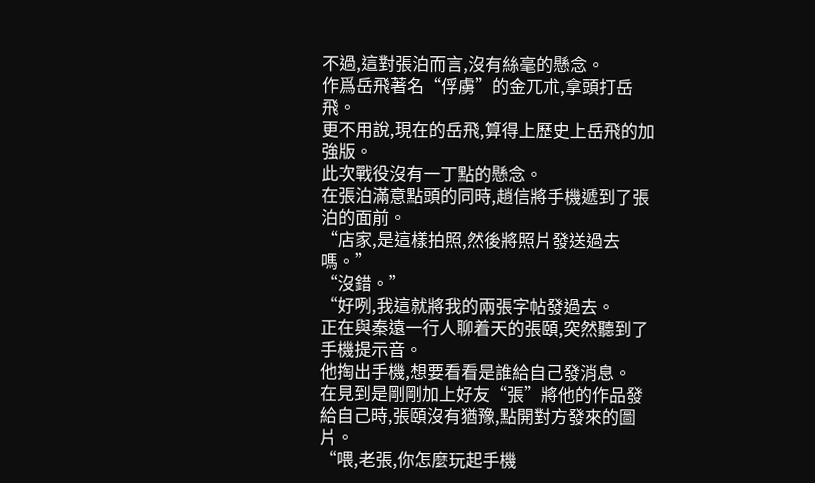不過,這對張泊而言,沒有絲毫的懸念。
作爲岳飛著名“俘虜”的金兀朮,拿頭打岳飛。
更不用說,現在的岳飛,算得上歷史上岳飛的加強版。
此次戰役沒有一丁點的懸念。
在張泊滿意點頭的同時,趙信將手機遞到了張泊的面前。
“店家,是這樣拍照,然後將照片發送過去嗎。”
“沒錯。”
“好咧,我這就將我的兩張字帖發過去。
正在與秦遠一行人聊着天的張頤,突然聽到了手機提示音。
他掏出手機,想要看看是誰給自己發消息。
在見到是剛剛加上好友“張”將他的作品發給自己時,張頤沒有猶豫,點開對方發來的圖片。
“喂,老張,你怎麼玩起手機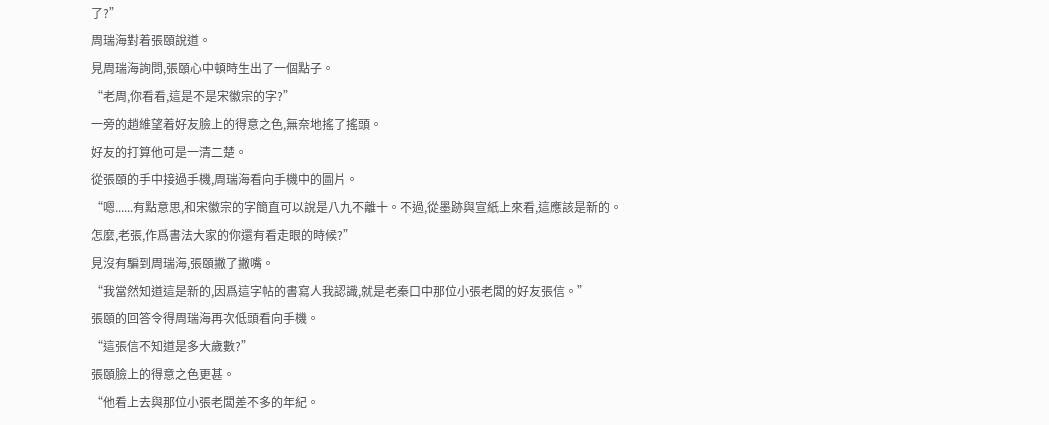了?”
周瑞海對着張頤說道。
見周瑞海詢問,張頤心中頓時生出了一個點子。
“老周,你看看,這是不是宋徽宗的字?”
一旁的趙維望着好友臉上的得意之色,無奈地搖了搖頭。
好友的打算他可是一清二楚。
從張頤的手中接過手機,周瑞海看向手機中的圖片。
“嗯......有點意思,和宋徽宗的字簡直可以說是八九不離十。不過,從墨跡與宣紙上來看,這應該是新的。
怎麼,老張,作爲書法大家的你還有看走眼的時候?”
見沒有騙到周瑞海,張頤撇了撇嘴。
“我當然知道這是新的,因爲這字帖的書寫人我認識,就是老秦口中那位小張老闆的好友張信。”
張頤的回答令得周瑞海再次低頭看向手機。
“這張信不知道是多大歲數?”
張頤臉上的得意之色更甚。
“他看上去與那位小張老闆差不多的年紀。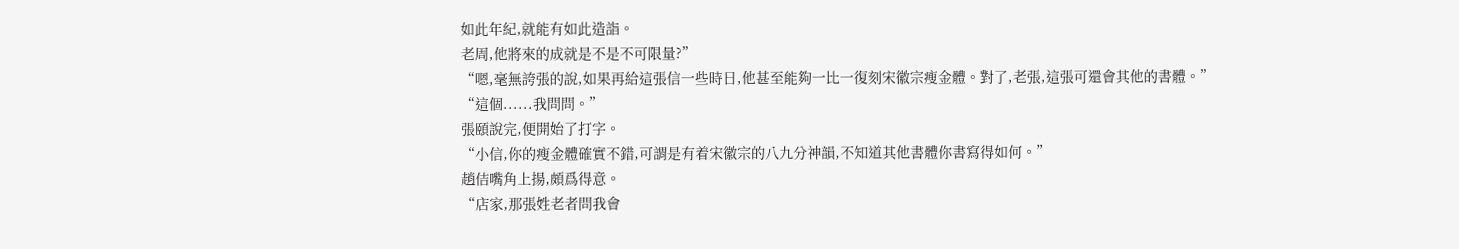如此年紀,就能有如此造詣。
老周,他將來的成就是不是不可限量?”
“嗯,毫無誇張的說,如果再給這張信一些時日,他甚至能夠一比一復刻宋徽宗瘦金體。對了,老張,這張可還會其他的書體。”
“這個......我問問。”
張頤說完,便開始了打字。
“小信,你的瘦金體確實不錯,可謂是有着宋徽宗的八九分神韻,不知道其他書體你書寫得如何。”
趙佶嘴角上揚,頗爲得意。
“店家,那張姓老者問我會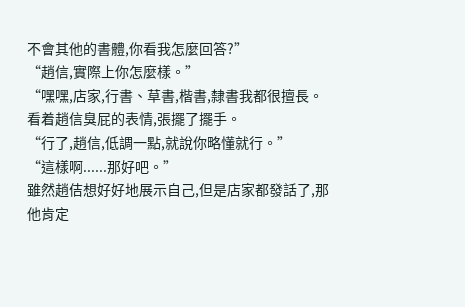不會其他的書體,你看我怎麼回答?”
“趙信,實際上你怎麼樣。”
“嘿嘿,店家,行書、草書,楷書,隸書我都很擅長。
看着趙信臭屁的表情,張擺了擺手。
“行了,趙信,低調一點,就說你略懂就行。”
“這樣啊......那好吧。”
雖然趙佶想好好地展示自己,但是店家都發話了,那他肯定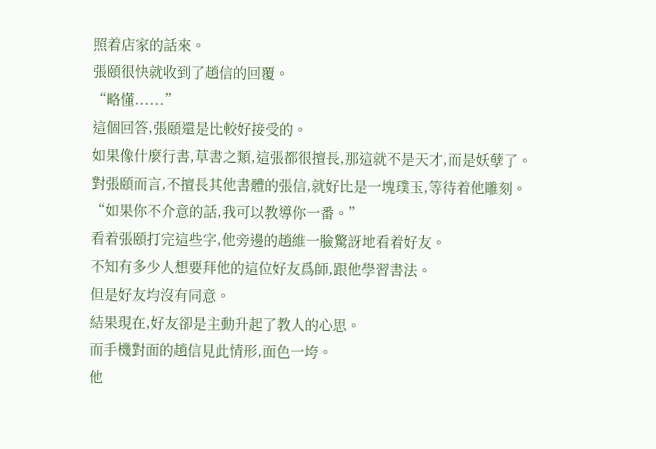照着店家的話來。
張頤很快就收到了趙信的回覆。
“略懂......”
這個回答,張頤還是比較好接受的。
如果像什麼行書,草書之類,這張都很擅長,那這就不是天才,而是妖孽了。
對張頤而言,不擅長其他書體的張信,就好比是一塊璞玉,等待着他雕刻。
“如果你不介意的話,我可以教導你一番。”
看着張頤打完這些字,他旁邊的趙維一臉驚訝地看着好友。
不知有多少人想要拜他的這位好友爲師,跟他學習書法。
但是好友均沒有同意。
結果現在,好友卻是主動升起了教人的心思。
而手機對面的趙信見此情形,面色一垮。
他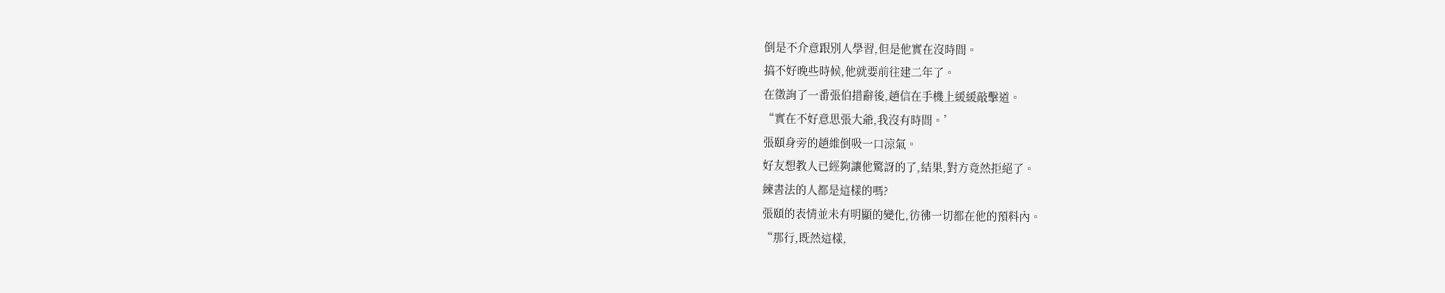倒是不介意跟別人學習,但是他實在沒時間。
搞不好晚些時候,他就要前往建二年了。
在徵詢了一番張伯措辭後,趙信在手機上緩緩敲擊道。
“實在不好意思張大爺,我沒有時間。’
張頤身旁的趙維倒吸一口涼氣。
好友想教人已經夠讓他驚訝的了,結果,對方竟然拒絕了。
練書法的人都是這樣的嗎?
張頤的表情並未有明顯的變化,彷彿一切都在他的預料內。
“那行,既然這樣,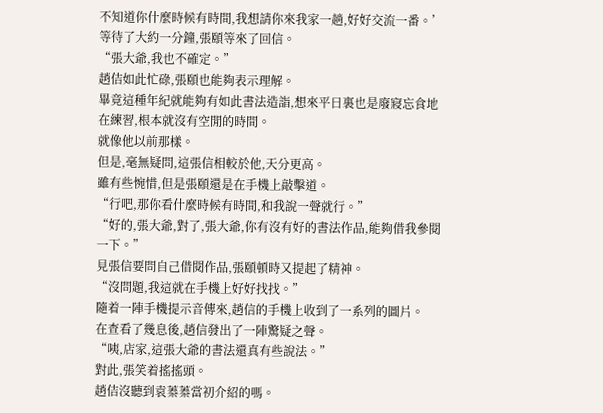不知道你什麼時候有時間,我想請你來我家一趟,好好交流一番。’
等待了大約一分鐘,張頤等來了回信。
“張大爺,我也不確定。”
趙佶如此忙碌,張頤也能夠表示理解。
畢竟這種年紀就能夠有如此書法造詣,想來平日裏也是廢寢忘食地在練習,根本就沒有空閒的時間。
就像他以前那樣。
但是,毫無疑問,這張信相較於他,天分更高。
雖有些惋惜,但是張頤還是在手機上敲擊道。
“行吧,那你看什麼時候有時間,和我說一聲就行。”
“好的,張大爺,對了,張大爺,你有沒有好的書法作品,能夠借我參閱一下。”
見張信要問自己借閱作品,張頤頓時又提起了精神。
“沒問題,我這就在手機上好好找找。”
隨着一陣手機提示音傳來,趙信的手機上收到了一系列的圖片。
在查看了幾息後,趙信發出了一陣驚疑之聲。
“咦,店家,這張大爺的書法還真有些說法。”
對此,張笑着搖搖頭。
趙佶沒聽到袁蓁蓁當初介紹的嗎。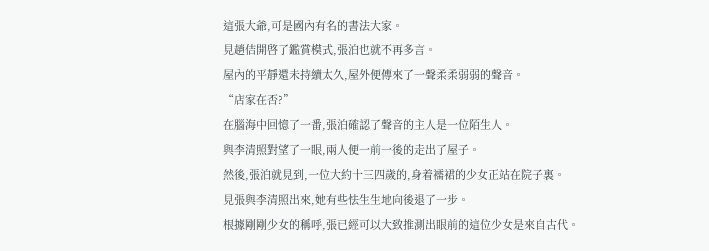這張大爺,可是國內有名的書法大家。
見趙佶開啓了鑑賞模式,張泊也就不再多言。
屋內的平靜還未持續太久,屋外便傳來了一聲柔柔弱弱的聲音。
“店家在否?”
在腦海中回憶了一番,張泊確認了聲音的主人是一位陌生人。
與李清照對望了一眼,兩人便一前一後的走出了屋子。
然後,張泊就見到,一位大約十三四歲的,身着襦裙的少女正站在院子裏。
見張與李清照出來,她有些怯生生地向後退了一步。
根據剛剛少女的稱呼,張已經可以大致推測出眼前的這位少女是來自古代。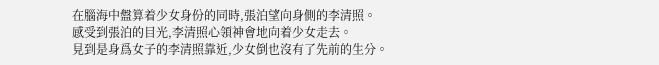在腦海中盤算着少女身份的同時,張泊望向身側的李清照。
感受到張泊的目光,李清照心領神會地向着少女走去。
見到是身爲女子的李清照靠近,少女倒也沒有了先前的生分。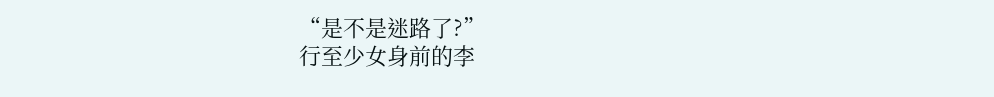“是不是迷路了?”
行至少女身前的李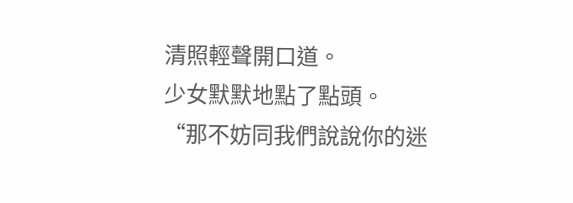清照輕聲開口道。
少女默默地點了點頭。
“那不妨同我們說說你的迷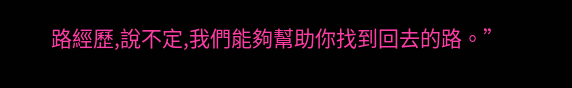路經歷,說不定,我們能夠幫助你找到回去的路。”